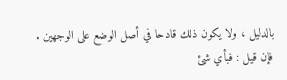بالدليل ، ولا يكون ذلك قادحا في أصل الوضع على الوجهين .
فإن قيل : فبأي شئ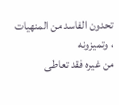تحدون الفاسد من المنهيات ، وتميزونه
من غيره فقد تعاطى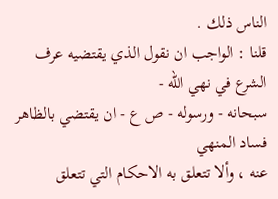الناس ذلك .
قلنا : الواجب ان نقول الذي يقتضيه عرف الشرع في نهي الله -
سبحانه - ورسوله - ص ع - ان يقتضي بالظاهر فساد المنهي
عنه ، وألا تتعلق به الاحكام التي تتعلق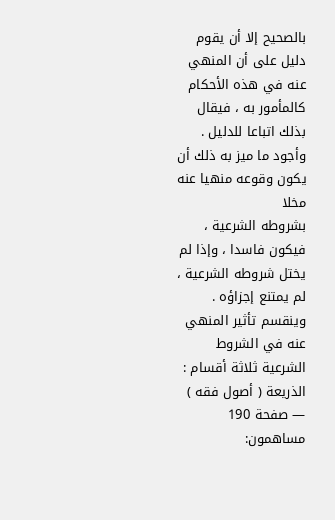بالصحيح إلا أن يقوم
دليل على أن المنهي عنه في هذه الأحكام كالمأمور به ، فيقال
بذلك اتباعا للدليل .
وأجود ما ميز به ذلك أن يكون وقوعه منهيا عنه مخلا
بشروطه الشرعية ، فيكون فاسدا ، وإذا لم يختل شروطه الشرعية ،
لم يمتنع إجزاؤه .
وينقسم تأثير المنهي عنه في الشروط الشرعية ثلاثة أقسام :
الذريعة ( أصول فقه ) — صفحة 190
مساهمون: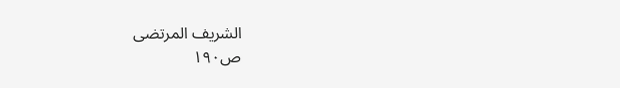الشريف المرتضى
ص١٩٠